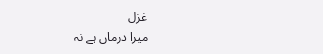غزل
میرا درماں ہے نہ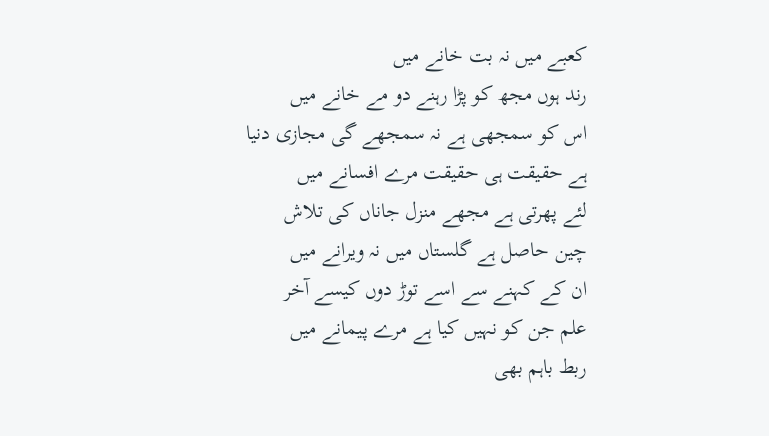کعبے میں نہ بت خانے میں
رند ہوں مجھ کو پڑا رہنے دو مے خانے میں
اس کو سمجھی ہے نہ سمجھے گی مجازی دنیا
ہے حقیقت ہی حقیقت مرے افسانے میں
لئے پھرتی ہے مجھے منزل جاناں کی تلاش
چین حاصل ہے گلستاں میں نہ ویرانے میں
ان کے کہنے سے اسے توڑ دوں کیسے آخر
علم جن کو نہیں کیا ہے مرے پیمانے میں
ربط باہم بھی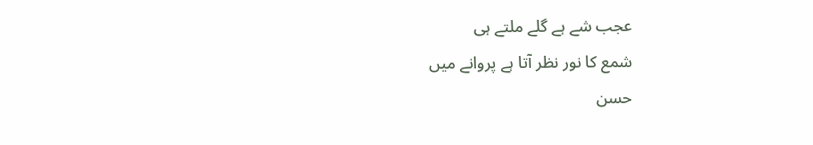عجب شے ہے گلے ملتے ہی
شمع کا نور نظر آتا ہے پروانے میں
حسن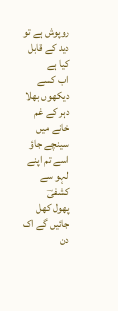روپوش ہے تو دید کے قابل کیا ہے
اب کسے دیکھوں بھلا دہر کے غم خانے میں
سینچے جاؤ اسے تم اپنے لہو سے کشفیؔ
پھول کھل جائیں گے اک دن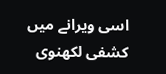اسی ویرانے میں
کشفی لکھنوی